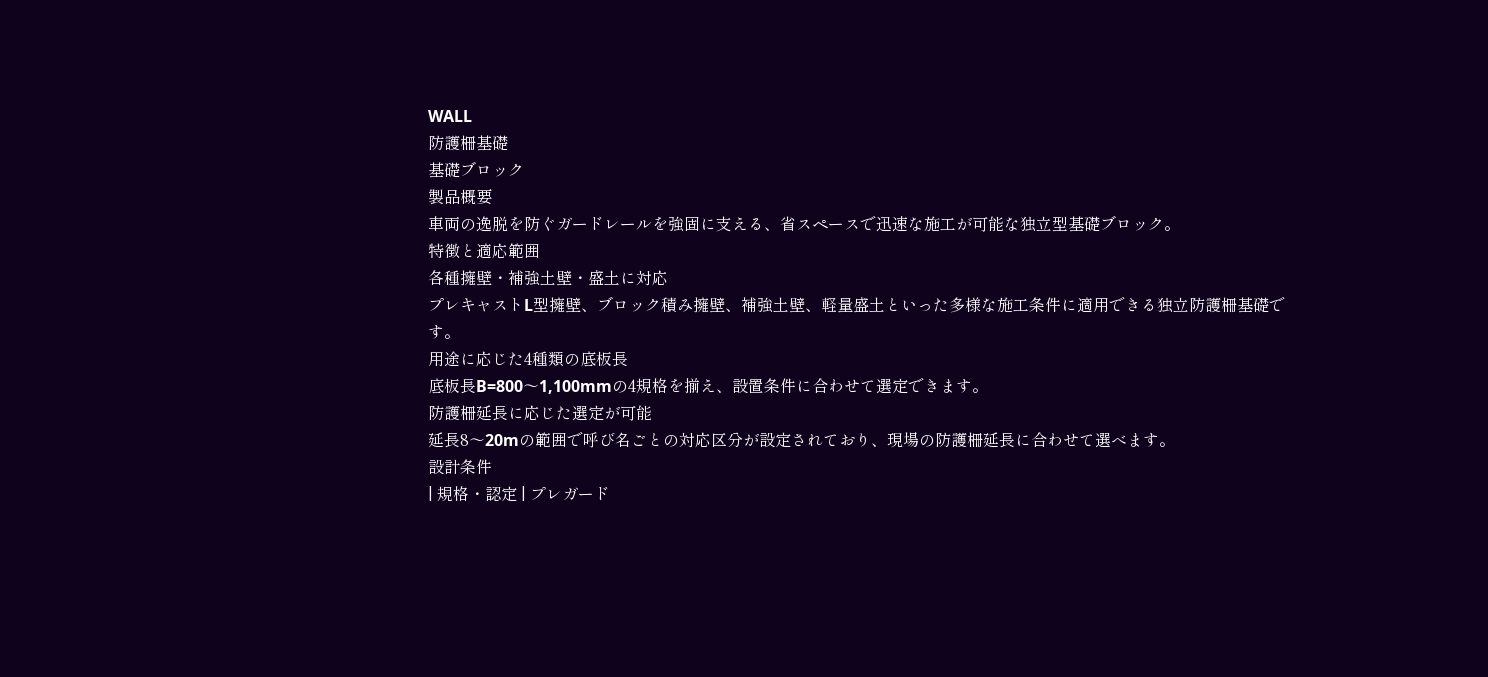WALL
防護柵基礎
基礎ブロック
製品概要
車両の逸脱を防ぐガードレールを強固に支える、省スペースで迅速な施工が可能な独立型基礎ブロック。
特徴と適応範囲
各種擁壁・補強土壁・盛土に対応
プレキャストL型擁壁、ブロック積み擁壁、補強土壁、軽量盛土といった多様な施工条件に適用できる独立防護柵基礎です。
用途に応じた4種類の底板長
底板長B=800〜1,100mmの4規格を揃え、設置条件に合わせて選定できます。
防護柵延長に応じた選定が可能
延長8〜20mの範囲で呼び名ごとの対応区分が設定されており、現場の防護柵延長に合わせて選べます。
設計条件
| 規格・認定 | プレガード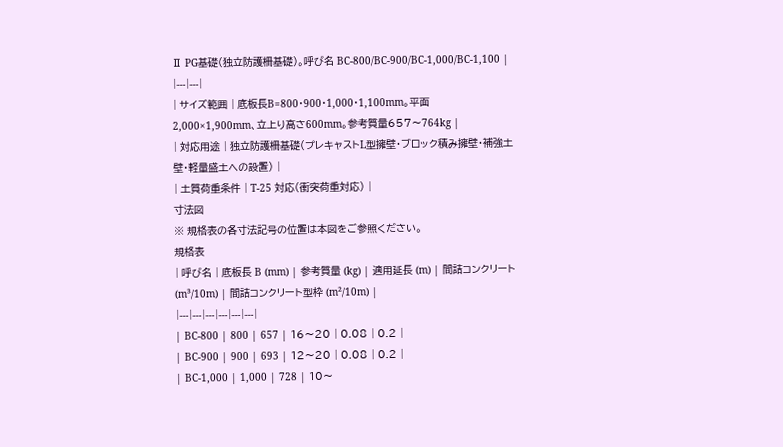Ⅱ PG基礎(独立防護柵基礎)。呼び名 BC-800/BC-900/BC-1,000/BC-1,100 |
|---|---|
| サイズ範囲 | 底板長B=800・900・1,000・1,100mm。平面2,000×1,900mm、立上り高さ600mm。参考質量657〜764kg |
| 対応用途 | 独立防護柵基礎(プレキャストL型擁壁・ブロック積み擁壁・補強土壁・軽量盛土への設置) |
| 土質荷重条件 | T-25 対応(衝突荷重対応) |
寸法図
※ 規格表の各寸法記号の位置は本図をご参照ください。
規格表
| 呼び名 | 底板長 B (mm) | 参考質量 (kg) | 適用延長 (m) | 間詰コンクリート (m³/10m) | 間詰コンクリート型枠 (m²/10m) |
|---|---|---|---|---|---|
| BC-800 | 800 | 657 | 16〜20 | 0.08 | 0.2 |
| BC-900 | 900 | 693 | 12〜20 | 0.08 | 0.2 |
| BC-1,000 | 1,000 | 728 | 10〜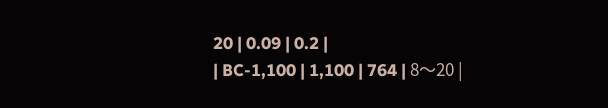20 | 0.09 | 0.2 |
| BC-1,100 | 1,100 | 764 | 8〜20 |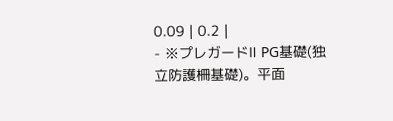0.09 | 0.2 |
- ※プレガードⅡ PG基礎(独立防護柵基礎)。平面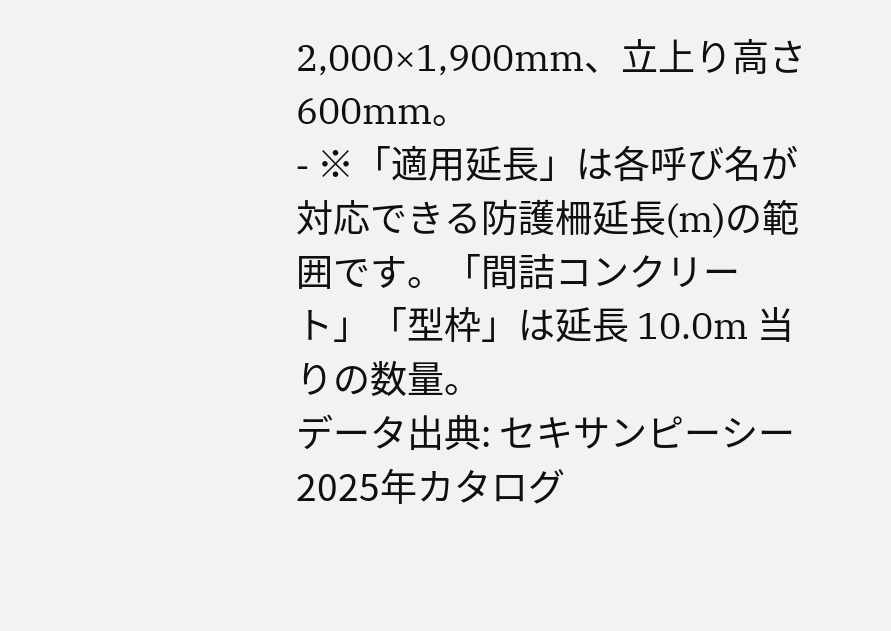2,000×1,900mm、立上り高さ 600mm。
- ※「適用延長」は各呼び名が対応できる防護柵延長(m)の範囲です。「間詰コンクリート」「型枠」は延長 10.0m 当りの数量。
データ出典: セキサンピーシー 2025年カタログ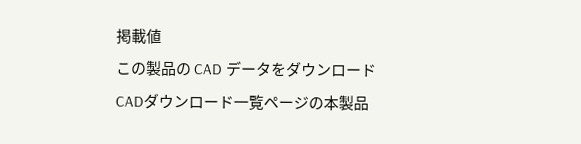掲載値
この製品の CAD データをダウンロード
CADダウンロード一覧ページの本製品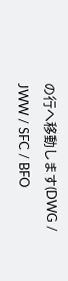の行へ移動します(DWG / JWW / SFC / BFO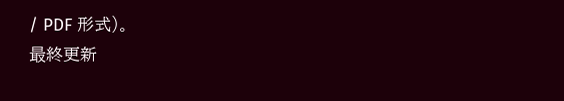/ PDF 形式)。
最終更新